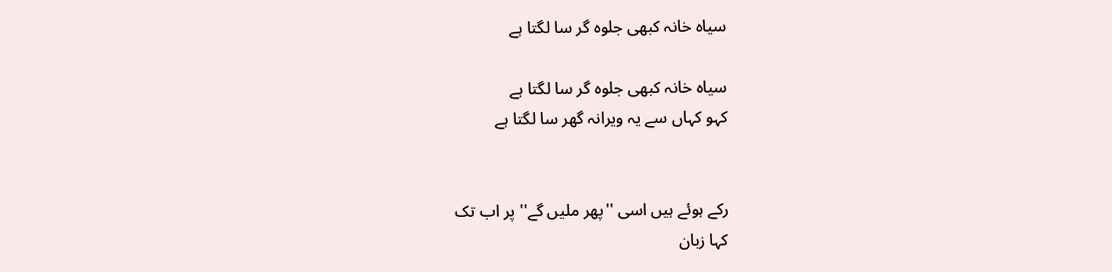سیاہ خانہ کبھی جلوہ گر سا لگتا ہے

سیاہ خانہ کبھی جلوہ گر سا لگتا ہے
کہو کہاں سے یہ ویرانہ گھر سا لگتا ہے


رکے ہوئے ہیں اسی ''پھر ملیں گے'' پر اب تک
کہا زبان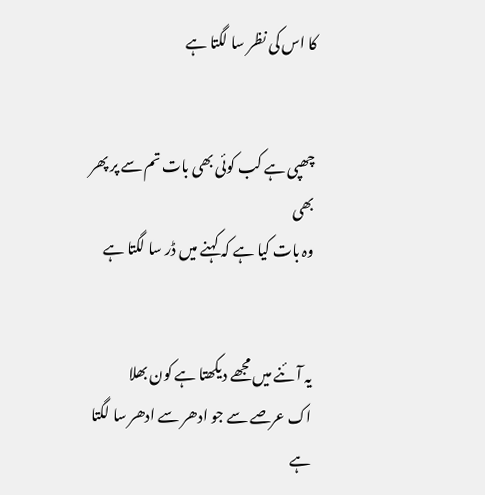کا اس کی نظر سا لگتا ہے


چھپی ہے کب کوئی بھی بات تم سے پر پھر بھی
وہ بات کیا ہے کہ کہنے میں ڈر سا لگتا ہے


یہ آئنے میں مجھے دیکھتا ہے کون بھلا
اک عرصے سے جو ادھر سے ادھر سا لگتا ہے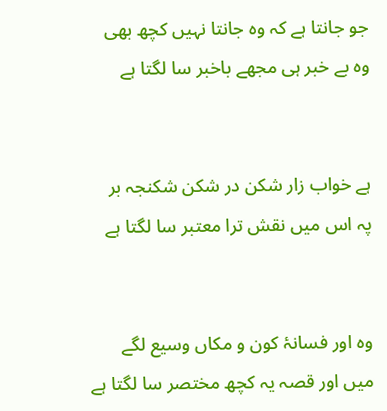جو جانتا ہے کہ وہ جانتا نہیں کچھ بھی
وہ بے خبر ہی مجھے باخبر سا لگتا ہے


ہے خواب زار شکن در شکن شکنجہ بر
پہ اس میں نقش ترا معتبر سا لگتا ہے


وہ اور فسانۂ کون و مکاں وسیع لگے
میں اور قصہ یہ کچھ مختصر سا لگتا ہے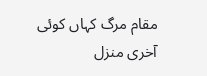مقام مرگ کہاں کوئی آخری منزل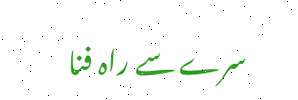سرے سے راہ فنا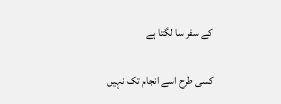کے سفر سا لگتا ہے


کسی طرح اسے انجام تک نہیں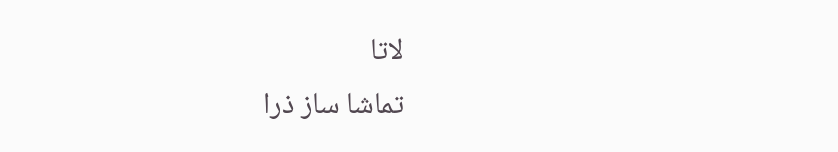لاتا
تماشا ساز ذرا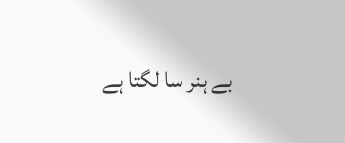بے ہنر سا لگتا ہے